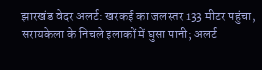झारखंड वेदर अलर्ट: खरकई का जलस्तर 133 मीटर पहुंचा, सरायकेला के निचले इलाकों में घुसा पानी; अलर्ट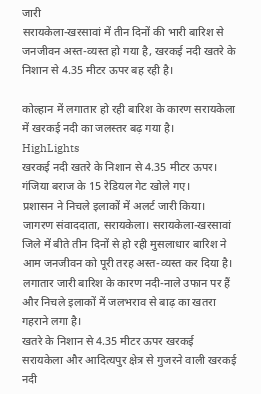जारी
सरायकेला-खरसावां में तीन दिनों की भारी बारिश से जनजीवन अस्त-व्यस्त हो गया है, खरकई नदी खतरे के निशान से 4.35 मीटर ऊपर बह रही है।

कोल्हान में लगातार हो रही बारिश के कारण सरायकेला में खरकई नदी का जलस्तर बढ़ गया है।
HighLights
खरकई नदी खतरे के निशान से 4.35 मीटर ऊपर।
गंजिया बराज के 15 रेडियल गेट खोले गए।
प्रशासन ने निचले इलाकों में अलर्ट जारी किया।
जागरण संवाददाता, सरायकेला। सरायकेला-खरसावां जिले में बीते तीन दिनों से हो रही मुसलाधार बारिश ने आम जनजीवन को पूरी तरह अस्त-व्यस्त कर दिया है।
लगातार जारी बारिश के कारण नदी-नाले उफान पर हैं और निचले इलाकों में जलभराव से बाढ़ का खतरा गहराने लगा है।
खतरे के निशान से 4.35 मीटर ऊपर खरकई
सरायकेला और आदित्यपुर क्षेत्र से गुजरने वाली खरकई नदी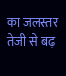का जलस्तर तेजी से बढ़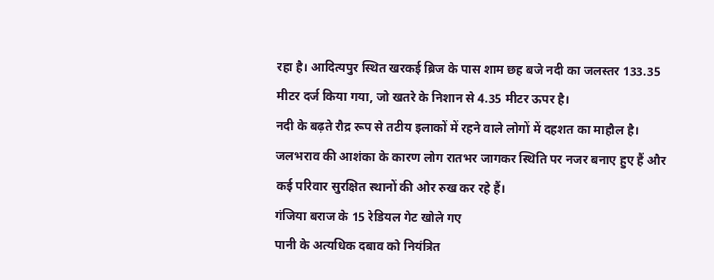रहा है। आदित्यपुर स्थित खरकई ब्रिज के पास शाम छह बजे नदी का जलस्तर 133.35 मीटर दर्ज किया गया, जो खतरे के निशान से 4.35 मीटर ऊपर है।
नदी के बढ़ते रौद्र रूप से तटीय इलाकों में रहने वाले लोगों में दहशत का माहौल है। जलभराव की आशंका के कारण लोग रातभर जागकर स्थिति पर नजर बनाए हुए हैं और कई परिवार सुरक्षित स्थानों की ओर रुख कर रहे हैं।
गंजिया बराज के 15 रेडियल गेट खोले गए
पानी के अत्यधिक दबाव को नियंत्रित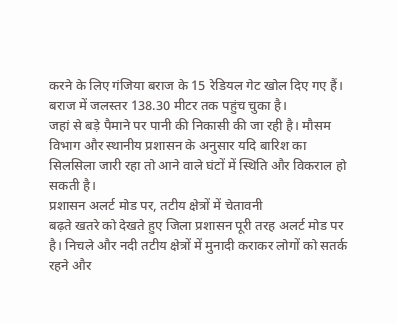करने के लिए गंजिया बराज के 15 रेडियल गेट खोल दिए गए हैं। बराज में जलस्तर 138.30 मीटर तक पहुंच चुका है।
जहां से बड़े पैमाने पर पानी की निकासी की जा रही है। मौसम विभाग और स्थानीय प्रशासन के अनुसार यदि बारिश का सिलसिला जारी रहा तो आने वाले घंटों में स्थिति और विकराल हो सकती है।
प्रशासन अलर्ट मोड पर, तटीय क्षेत्रों में चेतावनी
बढ़ते खतरे को देखते हुए जिला प्रशासन पूरी तरह अलर्ट मोड पर है। निचले और नदी तटीय क्षेत्रों में मुनादी कराकर लोगों को सतर्क रहने और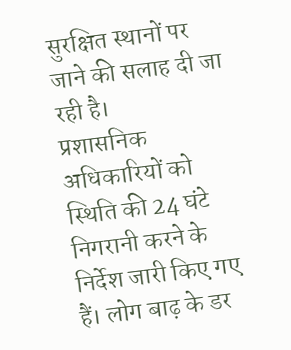सुरक्षित स्थानों पर जाने की सलाह दी जा रही है।
प्रशासनिक अधिकारियों को स्थिति की 24 घंटे निगरानी करने के निर्देश जारी किए गए हैं। लोग बाढ़ के डर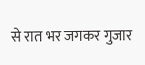से रात भर जगकर गुजार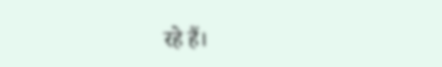रहे हैं।